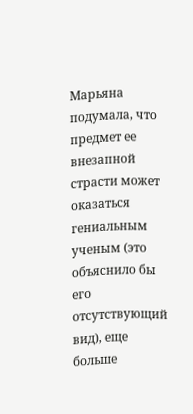Марьяна подумала, что предмет ее внезапной страсти может оказаться гениальным ученым (это объяснило бы его отсутствующий вид), еще больше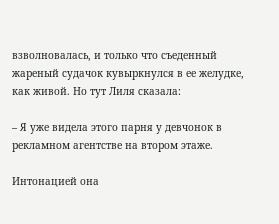взволновалась, и только что съеденный жареный судачок кувыркнулся в ее желудке, как живой. Но тут Лиля сказала:

– Я уже видела этого парня у девчонок в рекламном агентстве на втором этаже.

Интонацией она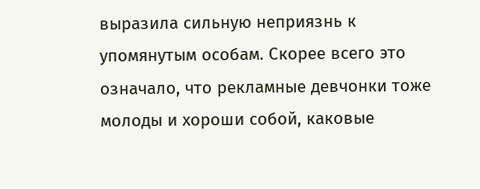выразила сильную неприязнь к упомянутым особам. Скорее всего это означало, что рекламные девчонки тоже молоды и хороши собой, каковые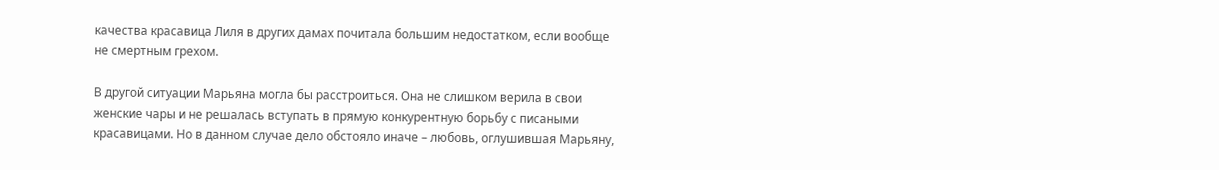качества красавица Лиля в других дамах почитала большим недостатком, если вообще не смертным грехом.

В другой ситуации Марьяна могла бы расстроиться. Она не слишком верила в свои женские чары и не решалась вступать в прямую конкурентную борьбу с писаными красавицами. Но в данном случае дело обстояло иначе – любовь, оглушившая Марьяну,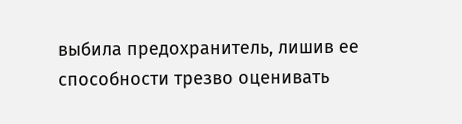выбила предохранитель, лишив ее способности трезво оценивать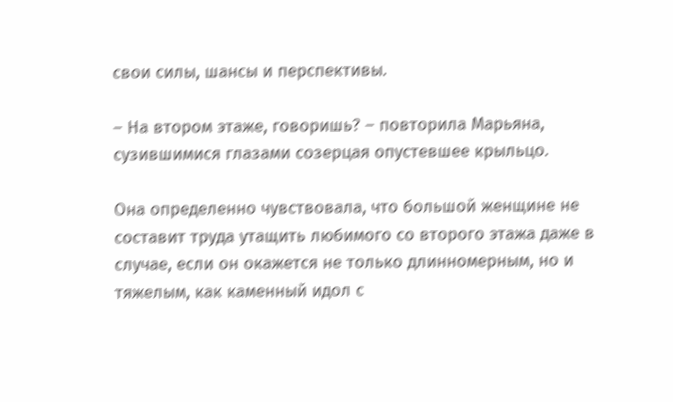свои силы, шансы и перспективы.

– На втором этаже, говоришь? – повторила Марьяна, сузившимися глазами созерцая опустевшее крыльцо.

Она определенно чувствовала, что большой женщине не составит труда утащить любимого со второго этажа даже в случае, если он окажется не только длинномерным, но и тяжелым, как каменный идол с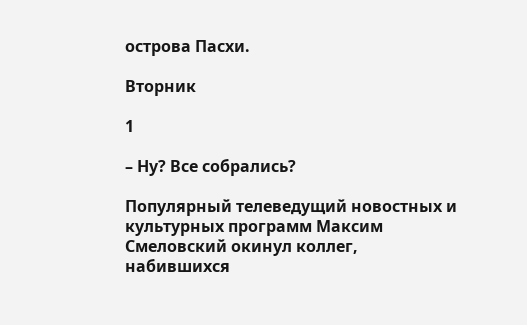острова Пасхи.

Вторник

1

– Ну? Все собрались?

Популярный телеведущий новостных и культурных программ Максим Смеловский окинул коллег, набившихся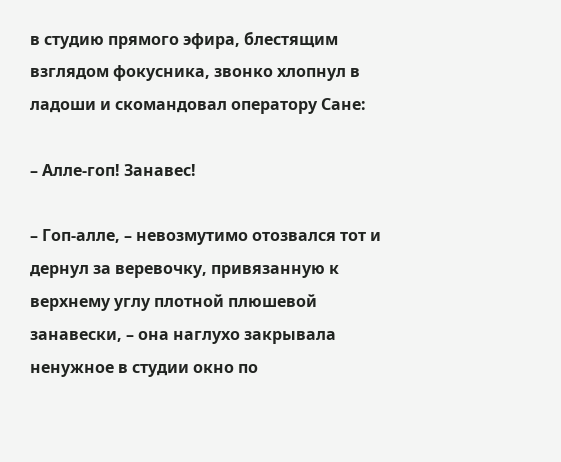в студию прямого эфира, блестящим взглядом фокусника, звонко хлопнул в ладоши и скомандовал оператору Сане:

– Алле-гоп! Занавес!

– Гоп-алле, – невозмутимо отозвался тот и дернул за веревочку, привязанную к верхнему углу плотной плюшевой занавески, – она наглухо закрывала ненужное в студии окно по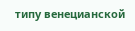типу венецианской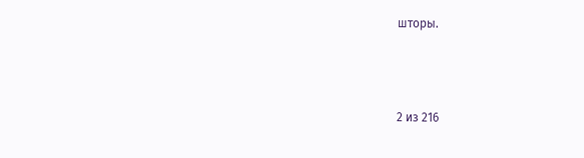шторы.



2 из 216